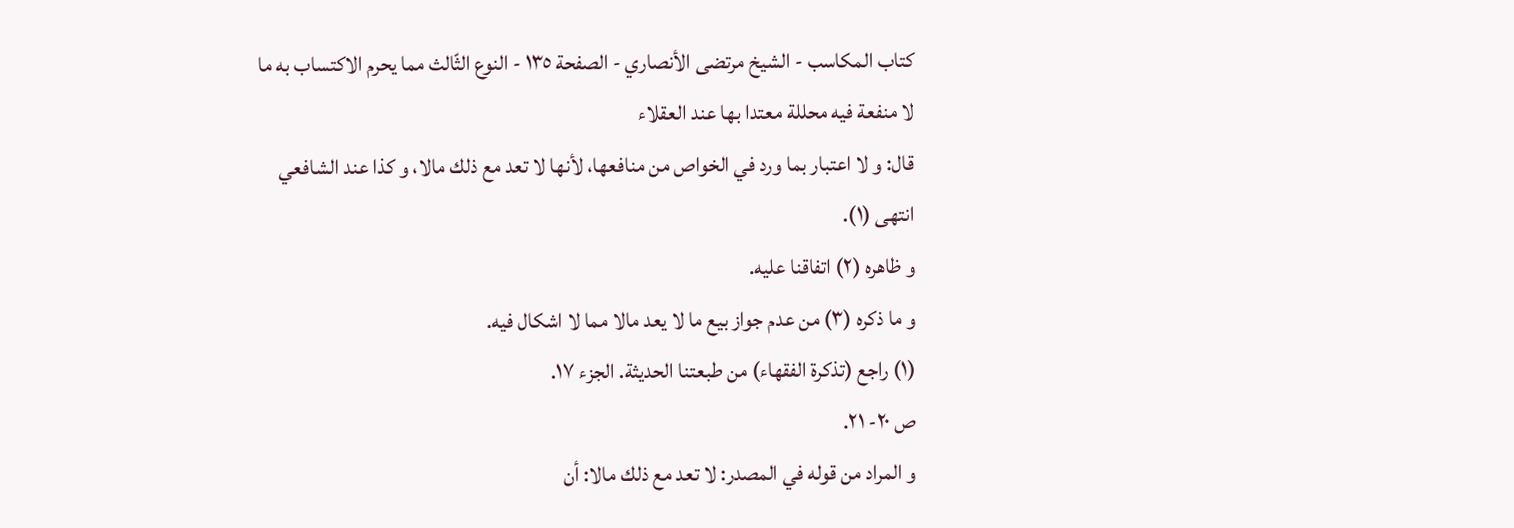كتاب المكاسب - الشيخ مرتضى الأنصاري - الصفحة ١٣٥ - النوع الثّالث مما يحرم الاكتساب به ما لا منفعة فيه محللة معتدا بها عند العقلاء
قال: و لا اعتبار بما ورد في الخواص من منافعها، لأنها لا تعد مع ذلك مالا، و كذا عند الشافعي انتهى (١).
و ظاهره (٢) اتفاقنا عليه.
و ما ذكره (٣) من عدم جواز بيع ما لا يعد مالا مما لا اشكال فيه.
(١) راجع (تذكرة الفقهاء) من طبعتنا الحديثة. الجزء ١٧.
ص ٢٠- ٢١.
و المراد من قوله في المصدر: لا تعد مع ذلك مالا: أن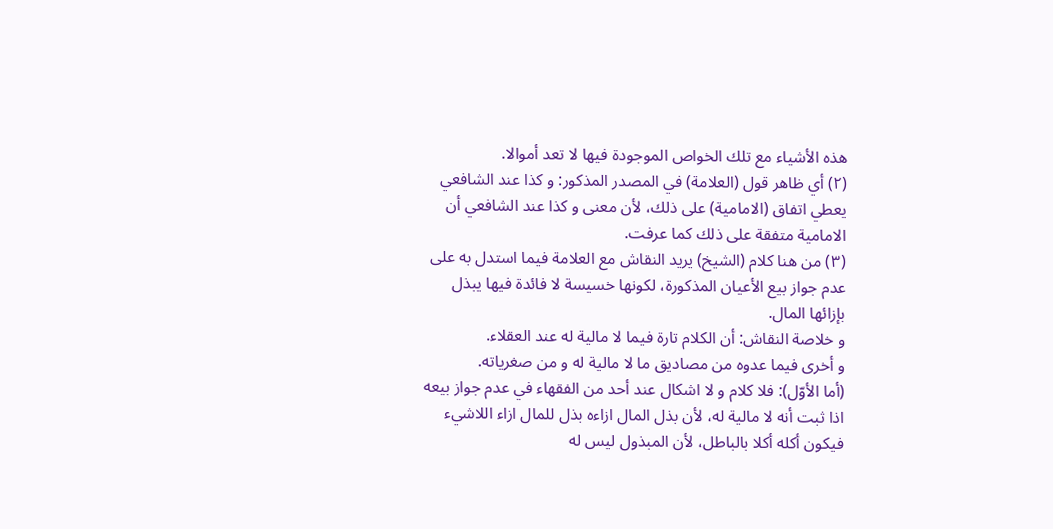هذه الأشياء مع تلك الخواص الموجودة فيها لا تعد أموالا.
(٢) أي ظاهر قول (العلامة) في المصدر المذكور: و كذا عند الشافعي يعطي اتفاق (الامامية) على ذلك، لأن معنى و كذا عند الشافعي أن الامامية متفقة على ذلك كما عرفت.
(٣) من هنا كلام (الشيخ) يريد النقاش مع العلامة فيما استدل به على عدم جواز بيع الأعيان المذكورة، لكونها خسيسة لا فائدة فيها يبذل بإزائها المال.
و خلاصة النقاش: أن الكلام تارة فيما لا مالية له عند العقلاء.
و أخرى فيما عدوه من مصاديق ما لا مالية له و من صغرياته.
(أما الأوّل): فلا كلام و لا اشكال عند أحد من الفقهاء في عدم جواز بيعه اذا ثبت أنه لا مالية له، لأن بذل المال ازاءه بذل للمال ازاء اللاشيء فيكون أكله أكلا بالباطل، لأن المبذول ليس له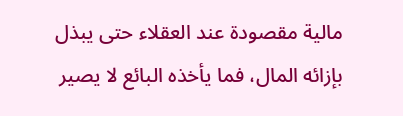مالية مقصودة عند العقلاء حتى يبذل بإزائه المال، فما يأخذه البائع لا يصير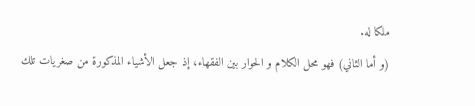ملكا له.
(و أما الثاني) فهو محل الكلام و الحوار بين الفقهاء، إذ جعل الأشياء المذكورة من صغريات تلك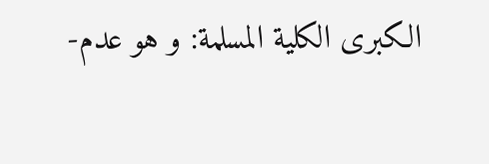الكبرى الكلية المسلمة: و هو عدم-